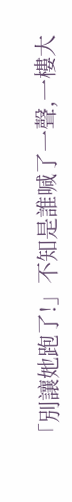「別讓她跑了!」不知是誰喊了一聲,一樓大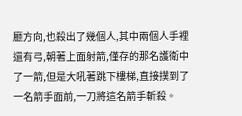廳方向,也殺出了幾個人,其中兩個人手裡還有弓,朝著上面射箭,僅存的那名護衛中了一箭,但是大吼著跳下樓梯,直接撲到了一名箭手面前,一刀將這名箭手斬殺。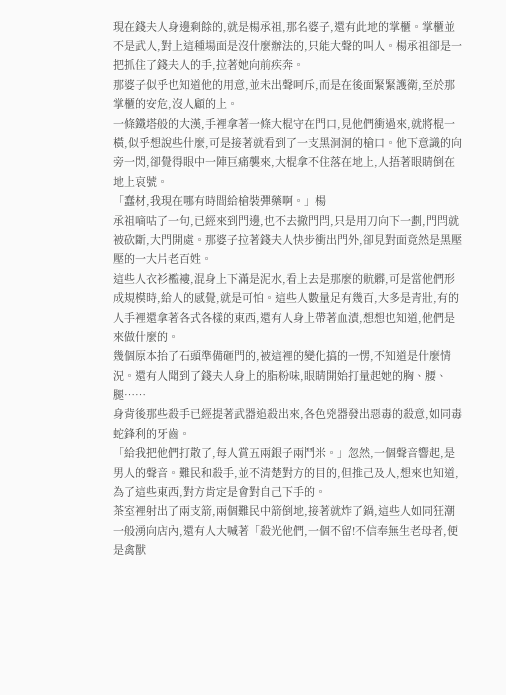現在錢夫人身邊剩餘的,就是楊承祖,那名婆子,還有此地的掌櫃。掌櫃並不是武人,對上這種場面是沒什麼辦法的,只能大聲的叫人。楊承祖卻是一把抓住了錢夫人的手,拉著她向前疾奔。
那婆子似乎也知道他的用意,並未出聲呵斥,而是在後面緊緊護衛,至於那掌櫃的安危,沒人顧的上。
一條鐵塔般的大漢,手裡拿著一條大棍守在門口,見他們衝過來,就將棍一橫,似乎想說些什麼,可是接著就看到了一支黑洞洞的槍口。他下意識的向旁一閃,卻覺得眼中一陣巨痛襲來,大棍拿不住落在地上,人捂著眼睛倒在地上哀號。
「蠢材,我現在哪有時間給槍裝彈藥啊。」楊
承祖嘀咕了一句,已經來到門邊,也不去撤門閂,只是用刀向下一劃,門閂就被砍斷,大門開處。那婆子拉著錢夫人快步衝出門外,卻見對面竟然是黑壓壓的一大片老百姓。
這些人衣衫襤褸,混身上下滿是泥水,看上去是那麼的骯髒,可是當他們形成規模時,給人的感覺,就是可怕。這些人數量足有幾百,大多是青壯,有的人手裡還拿著各式各樣的東西,還有人身上帶著血漬,想想也知道,他們是來做什麼的。
幾個原本抬了石頭準備砸門的,被這裡的變化搞的一愣,不知道是什麼情況。還有人聞到了錢夫人身上的脂粉味,眼睛開始打量起她的胸、腰、腿……
身背後那些殺手已經提著武器追殺出來,各色兇器發出惡毒的殺意,如同毒蛇鋒利的牙齒。
「給我把他們打散了,每人賞五兩銀子兩鬥米。」忽然,一個聲音響起,是男人的聲音。難民和殺手,並不清楚對方的目的,但推己及人,想來也知道,為了這些東西,對方肯定是會對自己下手的。
茶室裡射出了兩支箭,兩個難民中箭倒地,接著就炸了鍋,這些人如同狂潮一般湧向店內,還有人大喊著「殺光他們,一個不留!不信奉無生老母者,便是禽獸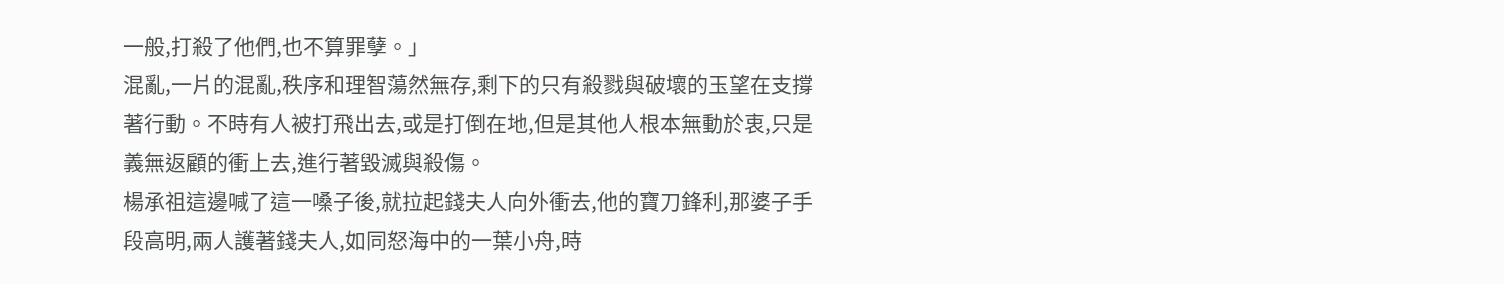一般,打殺了他們,也不算罪孽。」
混亂,一片的混亂,秩序和理智蕩然無存,剩下的只有殺戮與破壞的玉望在支撐著行動。不時有人被打飛出去,或是打倒在地,但是其他人根本無動於衷,只是義無返顧的衝上去,進行著毀滅與殺傷。
楊承祖這邊喊了這一嗓子後,就拉起錢夫人向外衝去,他的寶刀鋒利,那婆子手段高明,兩人護著錢夫人,如同怒海中的一葉小舟,時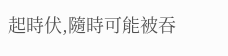起時伏,隨時可能被吞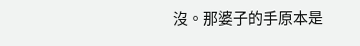沒。那婆子的手原本是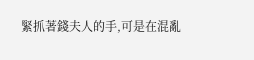緊抓著錢夫人的手,可是在混亂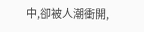中,卻被人潮衝開,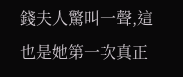錢夫人驚叫一聲,這也是她第一次真正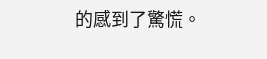的感到了驚慌。